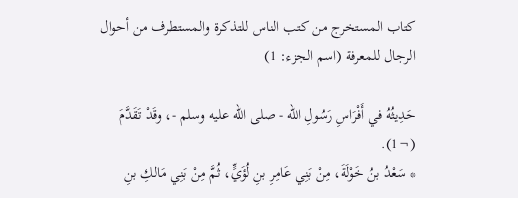كتاب المستخرج من كتب الناس للتذكرة والمستطرف من أحوال الرجال للمعرفة (اسم الجزء: 1)

حَدِيثُهُ في أَفْرَاسِ رَسُولِ الله - صلى الله عليه وسلم -، وقَدْ تَقَدَّمَ (¬1).
* سَعْدُ بنُ خَوْلَةَ، مِنْ بَنِي عَامِرِ بنِ لُؤَيٍّ، ثُمَّ مِنْ بَنِي مَالكِ بنِ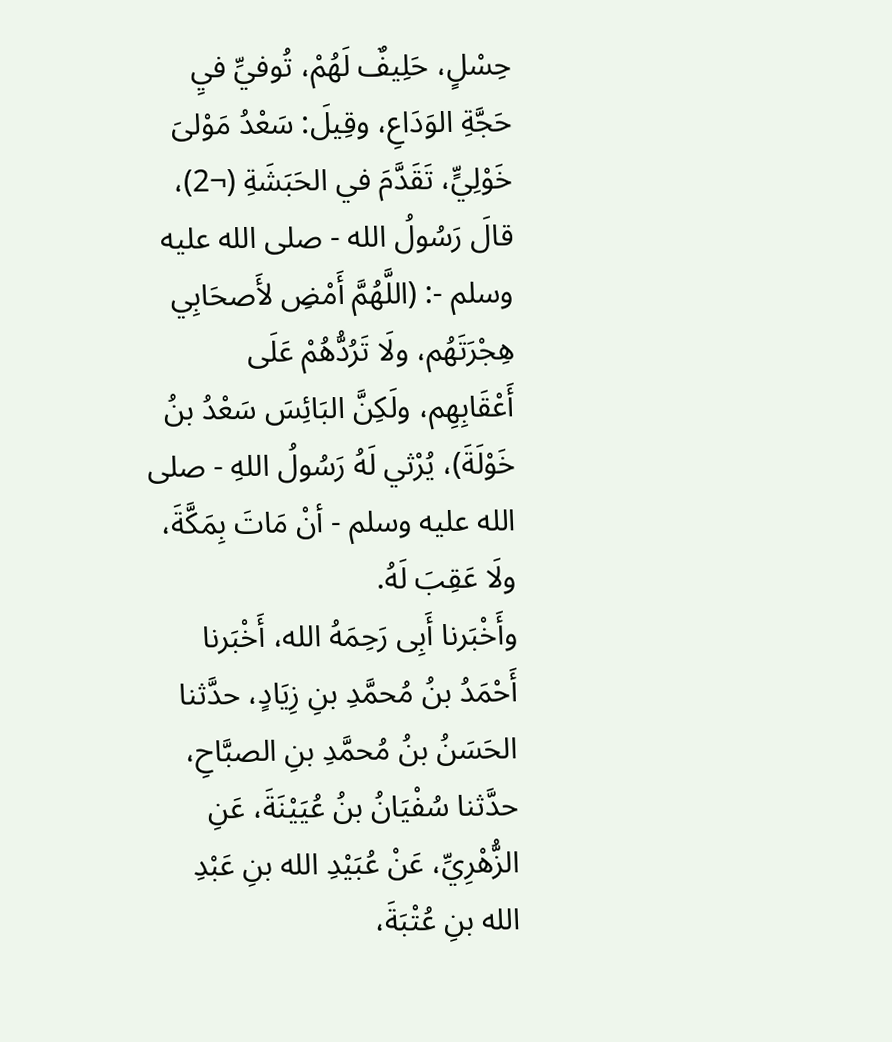حِسْلٍ، حَلِيفٌ لَهُمْ، تُوفيِّ فيِ حَجَّةِ الوَدَاعِ، وقِيلَ: سَعْدُ مَوْلىَ خَوْلِيٍّ، تَقَدَّمَ في الحَبَشَةِ (¬2)، قالَ رَسُولُ الله - صلى الله عليه وسلم -: (اللَّهُمَّ أَمْضِ لأَصحَابِي هِجْرَتَهُم، ولَا تَرُدُّهُمْ عَلَى أَعْقَابِهِم، ولَكِنَّ البَائِسَ سَعْدُ بنُ خَوْلَةَ)، يُرْثي لَهُ رَسُولُ اللهِ - صلى الله عليه وسلم - أنْ مَاتَ بِمَكَّةَ، ولَا عَقِبَ لَهُ.
وأَخْبَرنا أَبِى رَحِمَهُ الله، أَخْبَرنا أَحْمَدُ بنُ مُحمَّدِ بنِ زِيَادٍ، حدَّثنا الحَسَنُ بنُ مُحمَّدِ بنِ الصبَّاحِ، حدَّثنا سُفْيَانُ بنُ عُيَيْنَةَ، عَنِ الزُّهْرِيِّ، عَنْ عُبَيْدِ الله بنِ عَبْدِ الله بنِ عُتْبَةَ،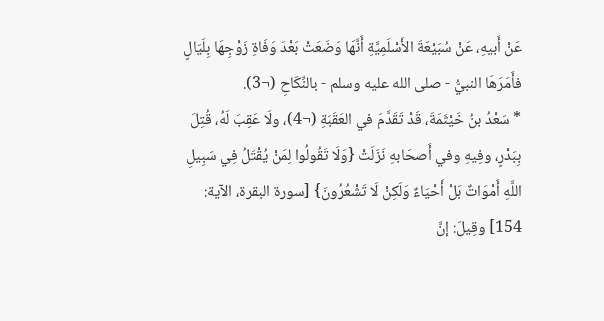عَنْ أَبيهِ، عَنْ سُبَيْعَةَ الأَسْلَمِيَّةِ أَنَّهَا وَضَعَتْ بَعْدَ وَفَاةِ زَوْجِهَا بِلَيَالٍ فأَمَرَهَا النبيُّ - صلى الله عليه وسلم - بالنِّكَاحِ (¬3).
* سَعْدُ بنُ خَيْثَمَةَ، قَدْ تَقَدَّمَ في العَقَبَةِ (¬4)، ولَا عَقِبَ لَهُ، قُتِلَ بِبَدْرٍ، وفِيهِ وفي أَصحَابهِ نَزَلَتْ {وَلَا تَقُولُوا لِمَنْ يُقْتَلُ فِي سَبِيلِ اللَّهِ أَمْوَاتٌ بَلْ أَحْيَاءٌ وَلَكِنْ لَا تَشْعُرُونَ} [سورة البقرة، الآية: 154] وقِيلَ: إنَّ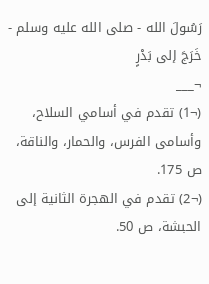رَسُولَ الله - صلى الله عليه وسلم - خَرَجَ إلى بَدْرٍ
¬___
(¬1) تقدم في أسامي السلاح، وأسامى الفرس، والحمار، والناقة، ص 175.
(¬2) تقدم في الهجرة الثانية إلى الحبشة، ص 50.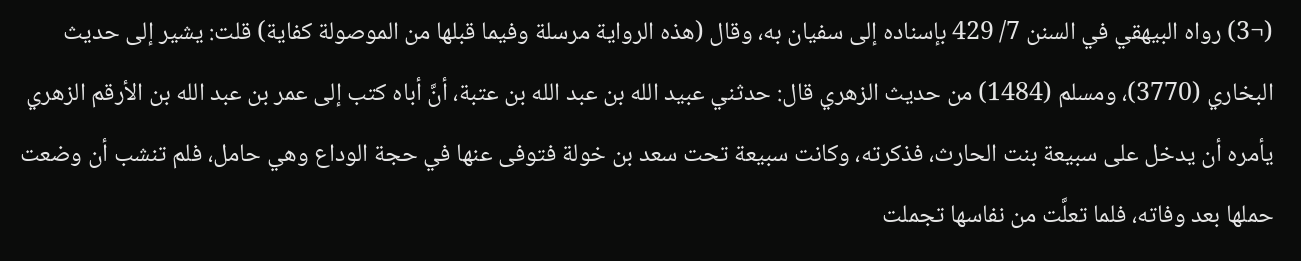(¬3) رواه البيهقي في السنن 7/ 429 بإسناده إلى سفيان به، وقال (هذه الرواية مرسلة وفيما قبلها من الموصولة كفاية) قلت: يشير إلى حديث البخاري (3770)، ومسلم (1484) من حديث الزهري قال: حدثني عبيد الله بن عبد الله بن عتبة، أنَّ أباه كتب إلى عمر بن عبد الله بن الأرقم الزهري يأمره أن يدخل على سبيعة بنت الحارث، فذكرته، وكانت سبيعة تحت سعد بن خولة فتوفى عنها في حجة الوداع وهي حامل، فلم تنشب أن وضعت حملها بعد وفاته، فلما تعلَّت من نفاسها تجملت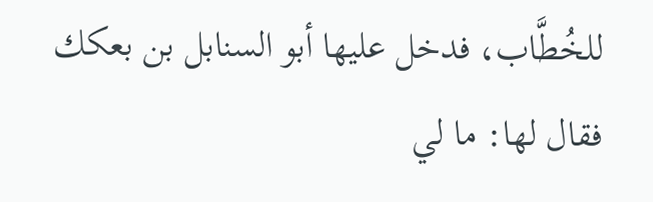للخُطَّاب، فدخل عليها أبو السنابل بن بعكك فقال لها: ما لي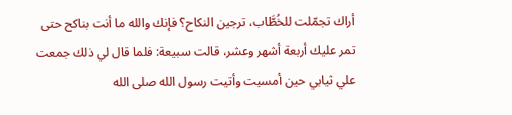أراك تجمّلت للخُطَّاب، ترجين النكاح؟ فإنك والله ما أنت بناكح حتى تمر عليك أربعة أشهر وعشر، قالت سبيعة: فلما قال لي ذلك جمعت علي ثيابي حين أمسيت وأتيت رسول الله صلى الله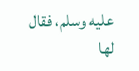عليه وسلم، فقال لها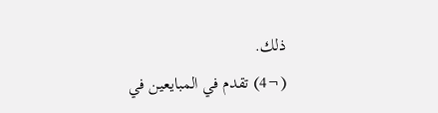ذلك.
(¬4) تقدم في المبايعين في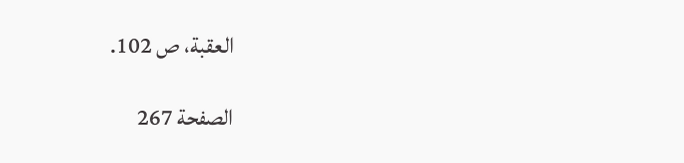العقبة، ص 102.

الصفحة 267